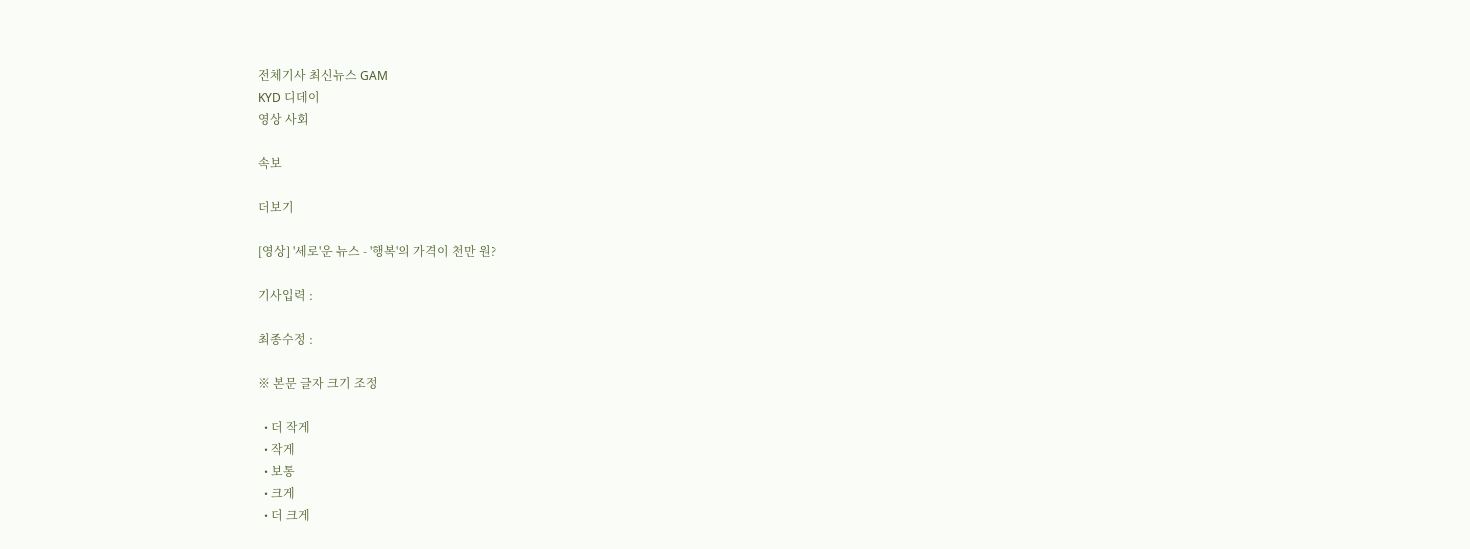전체기사 최신뉴스 GAM
KYD 디데이
영상 사회

속보

더보기

[영상] '세로'운 뉴스 - '행복'의 가격이 천만 원?

기사입력 :

최종수정 :

※ 본문 글자 크기 조정

  • 더 작게
  • 작게
  • 보통
  • 크게
  • 더 크게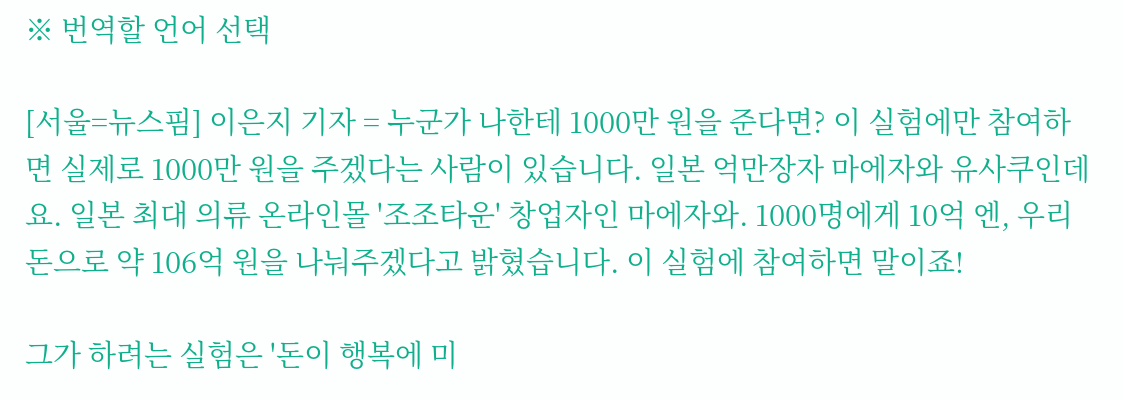※ 번역할 언어 선택

[서울=뉴스핌] 이은지 기자 = 누군가 나한테 1000만 원을 준다면? 이 실험에만 참여하면 실제로 1000만 원을 주겠다는 사람이 있습니다. 일본 억만장자 마에자와 유사쿠인데요. 일본 최대 의류 온라인몰 '조조타운' 창업자인 마에자와. 1000명에게 10억 엔, 우리 돈으로 약 106억 원을 나눠주겠다고 밝혔습니다. 이 실험에 참여하면 말이죠!

그가 하려는 실험은 '돈이 행복에 미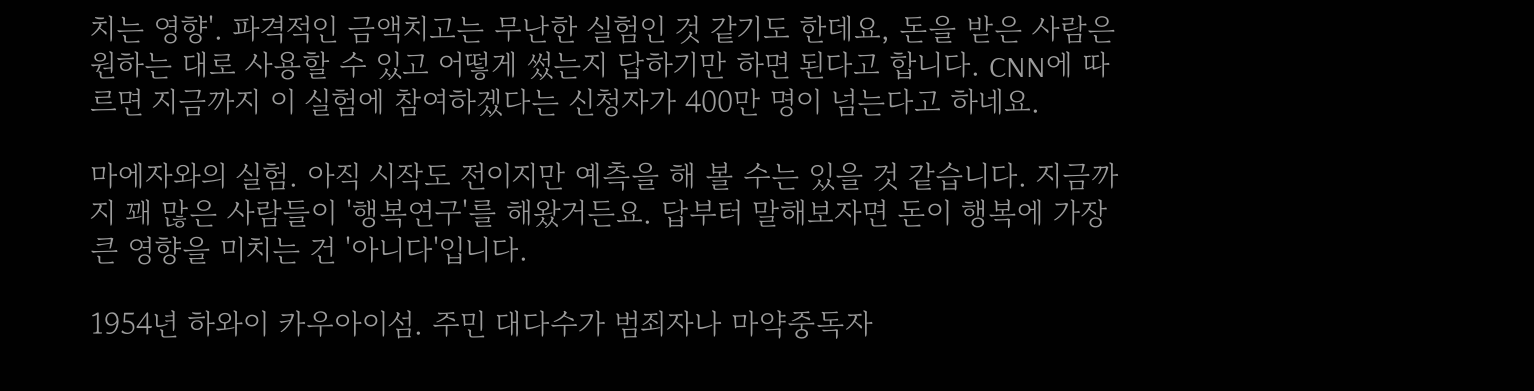치는 영향'. 파격적인 금액치고는 무난한 실험인 것 같기도 한데요, 돈을 받은 사람은 원하는 대로 사용할 수 있고 어떻게 썼는지 답하기만 하면 된다고 합니다. CNN에 따르면 지금까지 이 실험에 참여하겠다는 신청자가 400만 명이 넘는다고 하네요.

마에자와의 실험. 아직 시작도 전이지만 예측을 해 볼 수는 있을 것 같습니다. 지금까지 꽤 많은 사람들이 '행복연구'를 해왔거든요. 답부터 말해보자면 돈이 행복에 가장 큰 영향을 미치는 건 '아니다'입니다.

1954년 하와이 카우아이섬. 주민 대다수가 범죄자나 마약중독자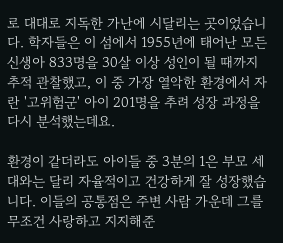로 대대로 지독한 가난에 시달리는 곳이었습니다. 학자들은 이 섬에서 1955년에 태어난 모든 신생아 833명을 30살 이상 성인이 될 때까지 추적 관찰했고, 이 중 가장 열악한 환경에서 자란 '고위험군' 아이 201명을 추려 성장 과정을 다시 분석했는데요.

환경이 같더라도 아이들 중 3분의 1은 부모 세대와는 달리 자율적이고 건강하게 잘 성장했습니다. 이들의 공통점은 주변 사람 가운데 그를 무조건 사랑하고 지지해준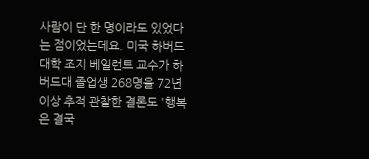사람이 단 한 명이라도 있었다는 점이었는데요. 미국 하버드대학 조지 베일런트 교수가 하버드대 졸업생 268명을 72년 이상 추적 관찰한 결론도 '행복은 결국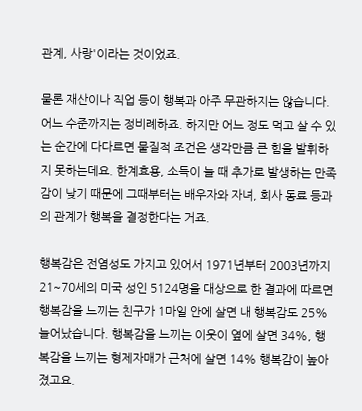관계, 사랑'이라는 것이었죠.

물론 재산이나 직업 등이 행복과 아주 무관하지는 않습니다. 어느 수준까지는 정비례하죠. 하지만 어느 정도 먹고 살 수 있는 순간에 다다르면 물질적 조건은 생각만큼 큰 힘을 발휘하지 못하는데요. 한계효용, 소득이 늘 때 추가로 발생하는 만족감이 낮기 때문에 그때부터는 배우자와 자녀, 회사 동료 등과의 관계가 행복을 결정한다는 거죠.

행복감은 전염성도 가지고 있어서 1971년부터 2003년까지 21~70세의 미국 성인 5124명을 대상으로 한 결과에 따르면 행복감을 느끼는 친구가 1마일 안에 살면 내 행복감도 25% 늘어났습니다. 행복감을 느끼는 이웃이 옆에 살면 34%, 행복감을 느끼는 형제자매가 근처에 살면 14% 행복감이 높아졌고요.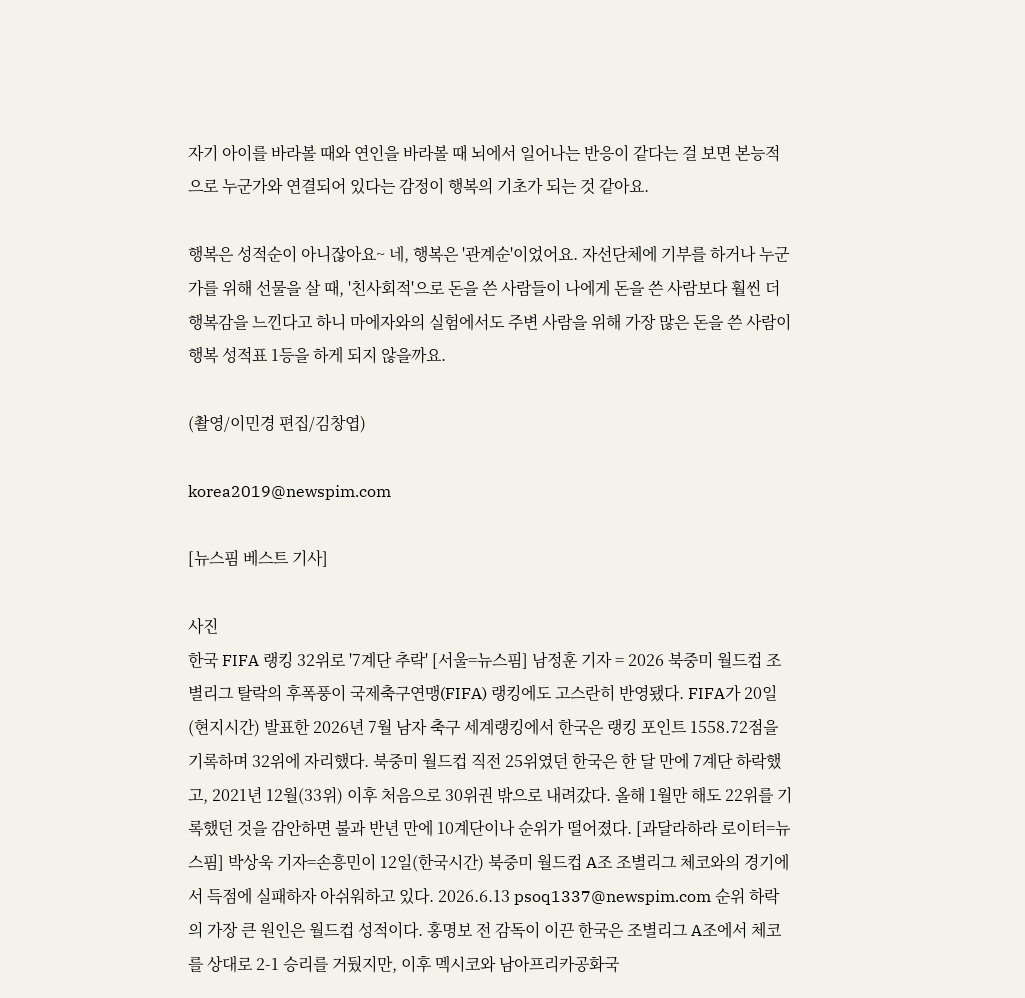자기 아이를 바라볼 때와 연인을 바라볼 때 뇌에서 일어나는 반응이 같다는 걸 보면 본능적으로 누군가와 연결되어 있다는 감정이 행복의 기초가 되는 것 같아요.

행복은 성적순이 아니잖아요~ 네, 행복은 '관계순'이었어요. 자선단체에 기부를 하거나 누군가를 위해 선물을 살 때, '친사회적'으로 돈을 쓴 사람들이 나에게 돈을 쓴 사람보다 훨씬 더 행복감을 느낀다고 하니 마에자와의 실험에서도 주변 사람을 위해 가장 많은 돈을 쓴 사람이 행복 성적표 1등을 하게 되지 않을까요.

(촬영/이민경 편집/김창엽)

korea2019@newspim.com

[뉴스핌 베스트 기사]

사진
한국 FIFA 랭킹 32위로 '7계단 추락' [서울=뉴스핌] 남정훈 기자 = 2026 북중미 월드컵 조별리그 탈락의 후폭풍이 국제축구연맹(FIFA) 랭킹에도 고스란히 반영됐다. FIFA가 20일(현지시간) 발표한 2026년 7월 남자 축구 세계랭킹에서 한국은 랭킹 포인트 1558.72점을 기록하며 32위에 자리했다. 북중미 월드컵 직전 25위였던 한국은 한 달 만에 7계단 하락했고, 2021년 12월(33위) 이후 처음으로 30위권 밖으로 내려갔다. 올해 1월만 해도 22위를 기록했던 것을 감안하면 불과 반년 만에 10계단이나 순위가 떨어졌다. [과달라하라 로이터=뉴스핌] 박상욱 기자=손흥민이 12일(한국시간) 북중미 월드컵 A조 조별리그 체코와의 경기에서 득점에 실패하자 아쉬워하고 있다. 2026.6.13 psoq1337@newspim.com 순위 하락의 가장 큰 원인은 월드컵 성적이다. 홍명보 전 감독이 이끈 한국은 조별리그 A조에서 체코를 상대로 2-1 승리를 거뒀지만, 이후 멕시코와 남아프리카공화국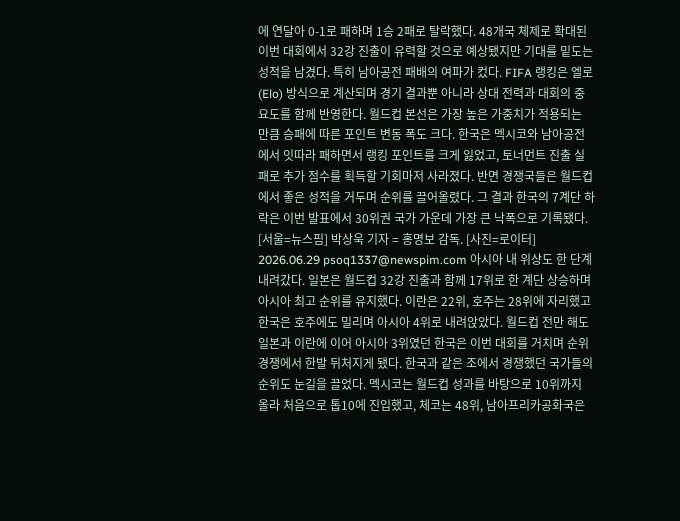에 연달아 0-1로 패하며 1승 2패로 탈락했다. 48개국 체제로 확대된 이번 대회에서 32강 진출이 유력할 것으로 예상됐지만 기대를 밑도는 성적을 남겼다. 특히 남아공전 패배의 여파가 컸다. FIFA 랭킹은 엘로(Elo) 방식으로 계산되며 경기 결과뿐 아니라 상대 전력과 대회의 중요도를 함께 반영한다. 월드컵 본선은 가장 높은 가중치가 적용되는 만큼 승패에 따른 포인트 변동 폭도 크다. 한국은 멕시코와 남아공전에서 잇따라 패하면서 랭킹 포인트를 크게 잃었고, 토너먼트 진출 실패로 추가 점수를 획득할 기회마저 사라졌다. 반면 경쟁국들은 월드컵에서 좋은 성적을 거두며 순위를 끌어올렸다. 그 결과 한국의 7계단 하락은 이번 발표에서 30위권 국가 가운데 가장 큰 낙폭으로 기록됐다. [서울=뉴스핌] 박상욱 기자 = 홍명보 감독. [사진=로이터] 2026.06.29 psoq1337@newspim.com 아시아 내 위상도 한 단계 내려갔다. 일본은 월드컵 32강 진출과 함께 17위로 한 계단 상승하며 아시아 최고 순위를 유지했다. 이란은 22위, 호주는 28위에 자리했고 한국은 호주에도 밀리며 아시아 4위로 내려앉았다. 월드컵 전만 해도 일본과 이란에 이어 아시아 3위였던 한국은 이번 대회를 거치며 순위 경쟁에서 한발 뒤처지게 됐다. 한국과 같은 조에서 경쟁했던 국가들의 순위도 눈길을 끌었다. 멕시코는 월드컵 성과를 바탕으로 10위까지 올라 처음으로 톱10에 진입했고, 체코는 48위, 남아프리카공화국은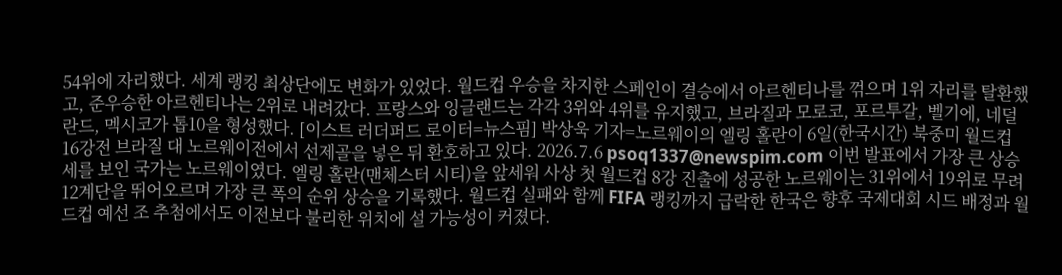54위에 자리했다. 세계 랭킹 최상단에도 변화가 있었다. 월드컵 우승을 차지한 스페인이 결승에서 아르헨티나를 꺾으며 1위 자리를 탈환했고, 준우승한 아르헨티나는 2위로 내려갔다. 프랑스와 잉글랜드는 각각 3위와 4위를 유지했고, 브라질과 모로코, 포르투갈, 벨기에, 네덜란드, 멕시코가 톱10을 형성했다. [이스트 러더퍼드 로이터=뉴스핌] 박상욱 기자=노르웨이의 엘링 홀란이 6일(한국시간) 북중미 월드컵 16강전 브라질 대 노르웨이전에서 선제골을 넣은 뒤 환호하고 있다. 2026.7.6 psoq1337@newspim.com 이번 발표에서 가장 큰 상승세를 보인 국가는 노르웨이였다. 엘링 홀란(맨체스터 시티)을 앞세워 사상 첫 월드컵 8강 진출에 성공한 노르웨이는 31위에서 19위로 무려 12계단을 뛰어오르며 가장 큰 폭의 순위 상승을 기록했다. 월드컵 실패와 함께 FIFA 랭킹까지 급락한 한국은 향후 국제대회 시드 배정과 월드컵 예선 조 추첨에서도 이전보다 불리한 위치에 설 가능성이 커졌다.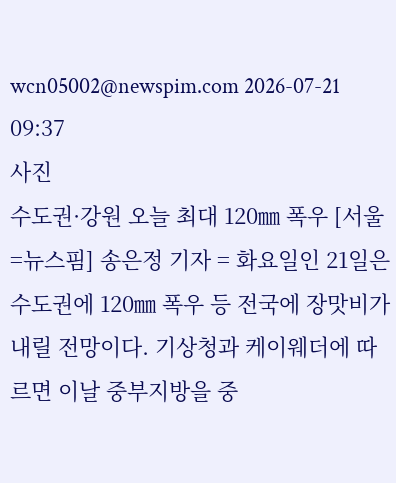wcn05002@newspim.com 2026-07-21 09:37
사진
수도권·강원 오늘 최대 120㎜ 폭우 [서울=뉴스핌] 송은정 기자 = 화요일인 21일은 수도권에 120㎜ 폭우 등 전국에 장맛비가 내릴 전망이다. 기상청과 케이웨더에 따르면 이날 중부지방을 중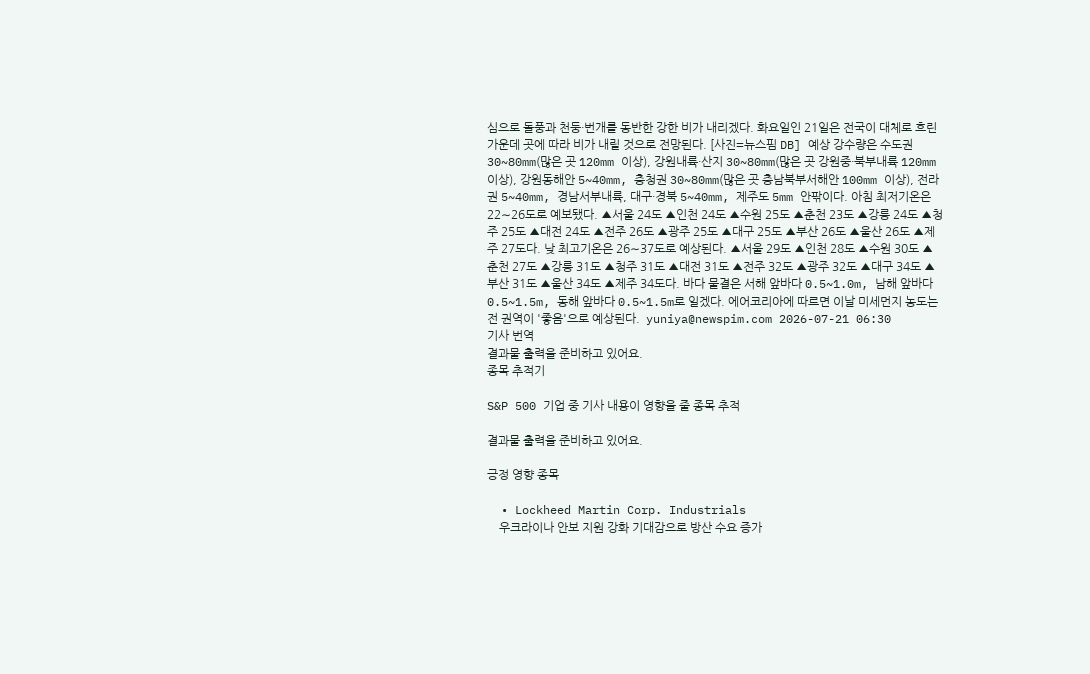심으로 돌풍과 천둥·번개를 동반한 강한 비가 내리겠다. 화요일인 21일은 전국이 대체로 흐린 가운데 곳에 따라 비가 내릴 것으로 전망된다. [사진=뉴스핌 DB] 예상 강수량은 수도권 30~80mm(많은 곳 120mm 이상), 강원내륙·산지 30~80mm(많은 곳 강원중·북부내륙 120mm 이상), 강원동해안 5~40mm, 충청권 30~80mm(많은 곳 충남북부서해안 100mm 이상), 전라권 5~40mm, 경남서부내륙, 대구·경북 5~40mm, 제주도 5mm 안팎이다. 아침 최저기온은 22∼26도로 예보됐다. ▲서울 24도 ▲인천 24도 ▲수원 25도 ▲춘천 23도 ▲강릉 24도 ▲청주 25도 ▲대전 24도 ▲전주 26도 ▲광주 25도 ▲대구 25도 ▲부산 26도 ▲울산 26도 ▲제주 27도다. 낮 최고기온은 26∼37도로 예상된다. ▲서울 29도 ▲인천 28도 ▲수원 30도 ▲춘천 27도 ▲강릉 31도 ▲청주 31도 ▲대전 31도 ▲전주 32도 ▲광주 32도 ▲대구 34도 ▲부산 31도 ▲울산 34도 ▲제주 34도다. 바다 물결은 서해 앞바다 0.5~1.0m, 남해 앞바다 0.5~1.5m, 동해 앞바다 0.5~1.5m로 일겠다. 에어코리아에 따르면 이날 미세먼지 농도는 전 권역이 '좋음'으로 예상된다.  yuniya@newspim.com 2026-07-21 06:30
기사 번역
결과물 출력을 준비하고 있어요.
종목 추적기

S&P 500 기업 중 기사 내용이 영향을 줄 종목 추적

결과물 출력을 준비하고 있어요.

긍정 영향 종목

  • Lockheed Martin Corp. Industrials
    우크라이나 안보 지원 강화 기대감으로 방산 수요 증가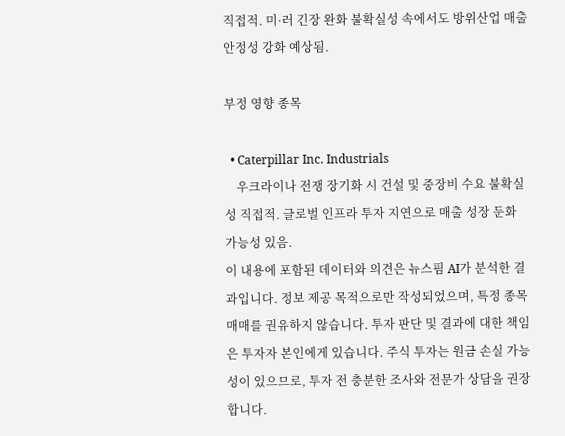직접적. 미·러 긴장 완화 불확실성 속에서도 방위산업 매출 안정성 강화 예상됨.

부정 영향 종목

  • Caterpillar Inc. Industrials
    우크라이나 전쟁 장기화 시 건설 및 중장비 수요 불확실성 직접적. 글로벌 인프라 투자 지연으로 매출 성장 둔화 가능성 있음.
이 내용에 포함된 데이터와 의견은 뉴스핌 AI가 분석한 결과입니다. 정보 제공 목적으로만 작성되었으며, 특정 종목 매매를 권유하지 않습니다. 투자 판단 및 결과에 대한 책임은 투자자 본인에게 있습니다. 주식 투자는 원금 손실 가능성이 있으므로, 투자 전 충분한 조사와 전문가 상담을 권장합니다.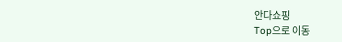안다쇼핑
Top으로 이동